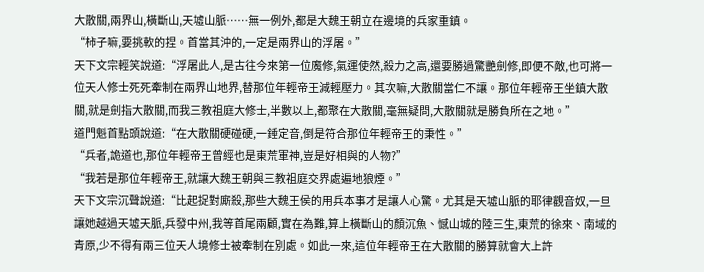大散關,兩界山,橫斷山,天墟山脈……無一例外,都是大魏王朝立在邊境的兵家重鎮。
“柿子嘛,要挑軟的捏。首當其沖的,一定是兩界山的浮屠。”
天下文宗輕笑說道:“浮屠此人,是古往今來第一位魔修,氣運使然,殺力之高,還要勝過驚艷劍修,即便不敵,也可將一位天人修士死死牽制在兩界山地界,替那位年輕帝王減輕壓力。其次嘛,大散關當仁不讓。那位年輕帝王坐鎮大散關,就是劍指大散關,而我三教祖庭大修士,半數以上,都聚在大散關,毫無疑問,大散關就是勝負所在之地。”
道門魁首點頭說道:“在大散關硬碰硬,一錘定音,倒是符合那位年輕帝王的秉性。”
“兵者,詭道也,那位年輕帝王曾經也是東荒軍神,豈是好相與的人物?”
“我若是那位年輕帝王,就讓大魏王朝與三教祖庭交界處遍地狼煙。”
天下文宗沉聲說道:“比起捉對廝殺,那些大魏王侯的用兵本事才是讓人心驚。尤其是天墟山脈的耶律觀音奴,一旦讓她越過天墟天脈,兵發中州,我等首尾兩顧,實在為難,算上橫斷山的顏沉魚、憾山城的陸三生,東荒的徐來、南域的青原,少不得有兩三位天人境修士被牽制在別處。如此一來,這位年輕帝王在大散關的勝算就會大上許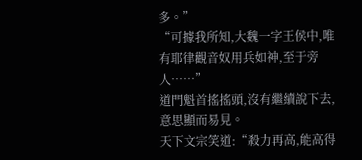多。”
“可據我所知,大魏一字王侯中,唯有耶律觀音奴用兵如神,至于旁人……”
道門魁首搖搖頭,沒有繼續說下去,意思顯而易見。
天下文宗笑道:“殺力再高,能高得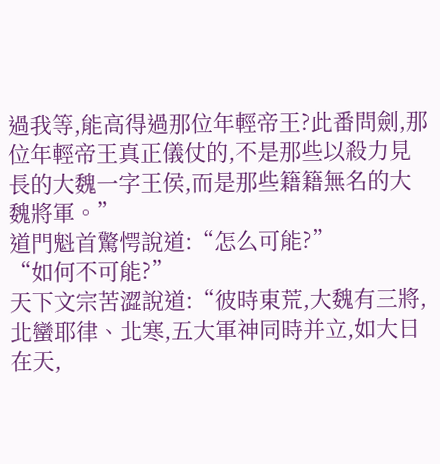過我等,能高得過那位年輕帝王?此番問劍,那位年輕帝王真正儀仗的,不是那些以殺力見長的大魏一字王侯,而是那些籍籍無名的大魏將軍。”
道門魁首驚愕說道:“怎么可能?”
“如何不可能?”
天下文宗苦澀說道:“彼時東荒,大魏有三將,北蠻耶律、北寒,五大軍神同時并立,如大日在天,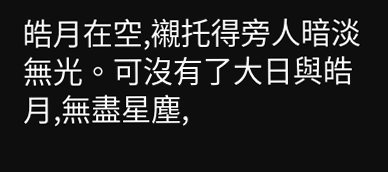皓月在空,襯托得旁人暗淡無光。可沒有了大日與皓月,無盡星塵,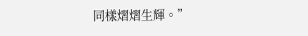同樣熠熠生輝。”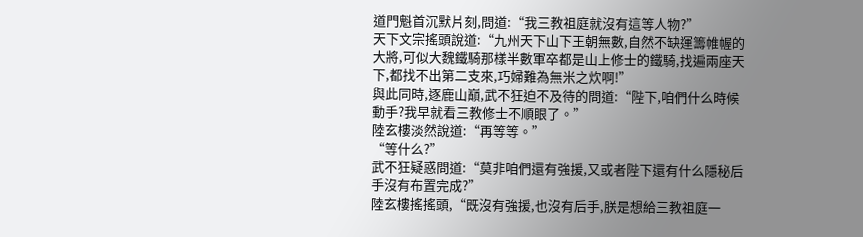道門魁首沉默片刻,問道:“我三教祖庭就沒有這等人物?”
天下文宗搖頭說道:“九州天下山下王朝無數,自然不缺運籌帷幄的大將,可似大魏鐵騎那樣半數軍卒都是山上修士的鐵騎,找遍兩座天下,都找不出第二支來,巧婦難為無米之炊啊!”
與此同時,逐鹿山巔,武不狂迫不及待的問道:“陛下,咱們什么時候動手?我早就看三教修士不順眼了。”
陸玄樓淡然說道:“再等等。”
“等什么?”
武不狂疑惑問道:“莫非咱們還有強援,又或者陛下還有什么隱秘后手沒有布置完成?”
陸玄樓搖搖頭,“既沒有強援,也沒有后手,朕是想給三教祖庭一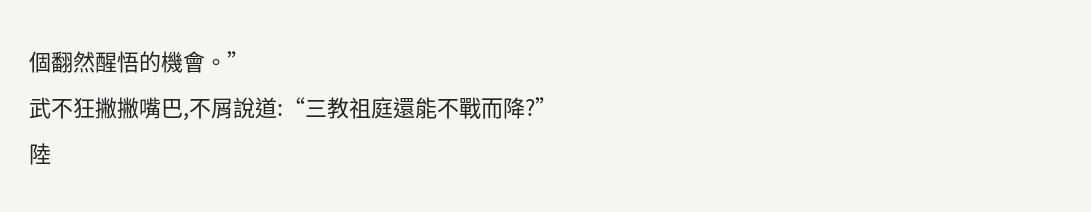個翻然醒悟的機會。”
武不狂撇撇嘴巴,不屑說道:“三教祖庭還能不戰而降?”
陸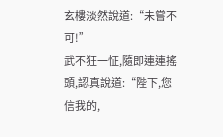玄樓淡然說道:“未嘗不可!”
武不狂一怔,隨即連連搖頭,認真說道:“陛下,您信我的,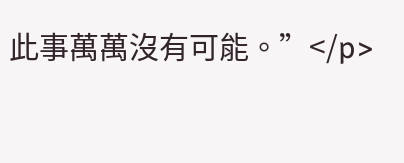此事萬萬沒有可能。”</p>